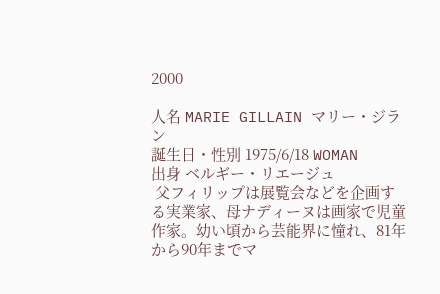2000

人名 MARIE GILLAIN マリー・ジラン
誕生日・性別 1975/6/18 WOMAN
出身 ベルギー・リエージュ
 父フィリップは展覧会などを企画する実業家、母ナディーヌは画家で児童作家。幼い頃から芸能界に憧れ、81年から90年までマ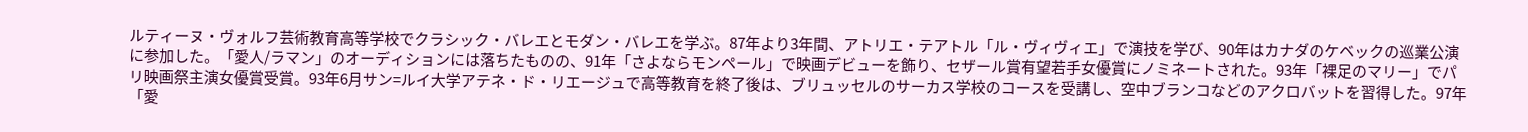ルティーヌ・ヴォルフ芸術教育高等学校でクラシック・バレエとモダン・バレエを学ぶ。87年より3年間、アトリエ・テアトル「ル・ヴィヴィエ」で演技を学び、90年はカナダのケベックの巡業公演に参加した。「愛人/ラマン」のオーディションには落ちたものの、91年「さよならモンペール」で映画デビューを飾り、セザール賞有望若手女優賞にノミネートされた。93年「裸足のマリー」でパリ映画祭主演女優賞受賞。93年6月サン=ルイ大学アテネ・ド・リエージュで高等教育を終了後は、ブリュッセルのサーカス学校のコースを受講し、空中ブランコなどのアクロバットを習得した。97年「愛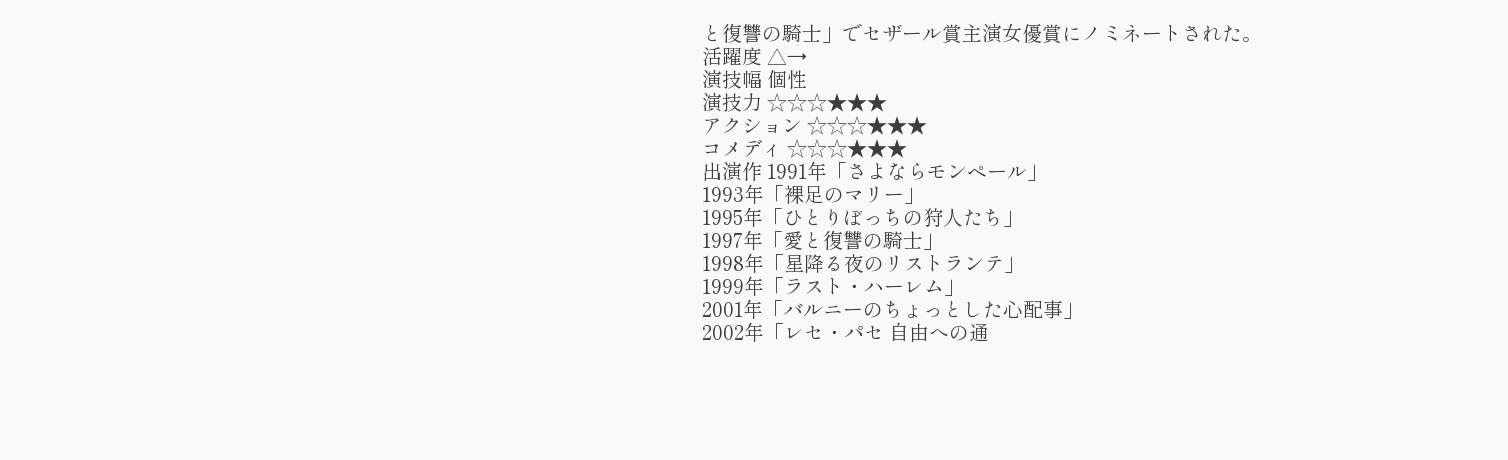と復讐の騎士」でセザール賞主演女優賞にノミネートされた。
活躍度 △→
演技幅 個性
演技力 ☆☆☆★★★
アクション ☆☆☆★★★
コメディ ☆☆☆★★★
出演作 1991年「さよならモンペール」
1993年「裸足のマリー」
1995年「ひとりぼっちの狩人たち」
1997年「愛と復讐の騎士」
1998年「星降る夜のリストランテ」
1999年「ラスト・ハーレム」
2001年「バルニーのちょっとした心配事」
2002年「レセ・パセ 自由への通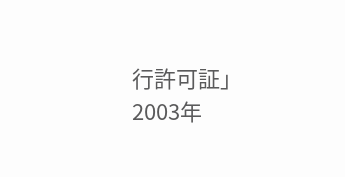行許可証」
2003年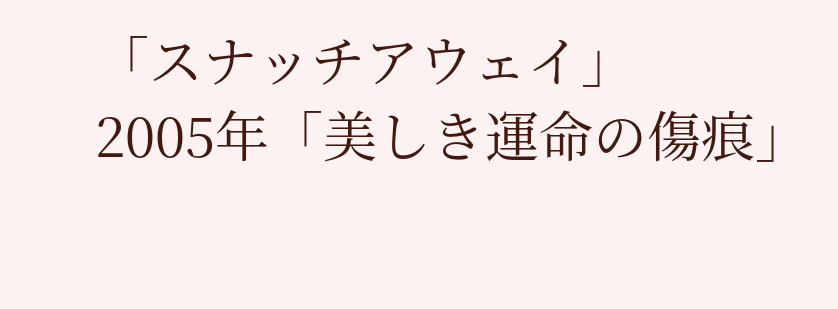「スナッチアウェイ」
2005年「美しき運命の傷痕」